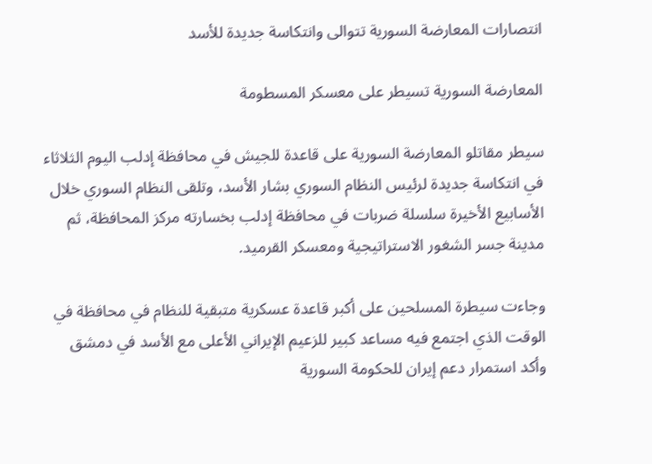انتصارات المعارضة السورية تتوالى وانتكاسة جديدة للأسد

المعارضة السورية تسيطر على معسكر المسطومة

سيطر مقاتلو المعارضة السورية على قاعدة للجيش في محافظة إدلب اليوم الثلاثاء في انتكاسة جديدة لرئيس النظام السوري بشار الأسد، وتلقى النظام السوري خلال الأسابيع الأخيرة سلسلة ضربات في محافظة إدلب بخسارته مركز المحافظة، ثم مدينة جسر الشغور الاستراتيجية ومعسكر القرميد.

وجاءت سيطرة المسلحين على أكبر قاعدة عسكرية متبقية للنظام في محافظة في الوقت الذي اجتمع فيه مساعد كبير للزعيم الإيراني الأعلى مع الأسد في دمشق وأكد استمرار دعم إيران للحكومة السورية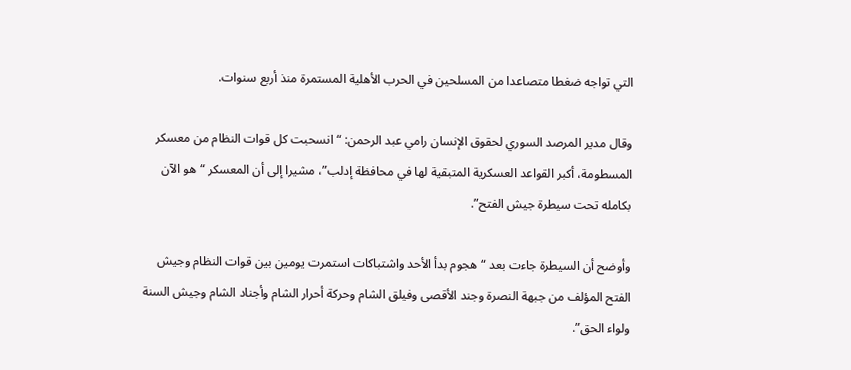التي تواجه ضغطا متصاعدا من المسلحين في الحرب الأهلية المستمرة منذ أربع سنوات.

وقال مدير المرصد السوري لحقوق الإنسان رامي عبد الرحمن: “انسحبت كل قوات النظام من معسكر المسطومة، أكبر القواعد العسكرية المتبقية لها في محافظة إدلب”، مشيرا إلى أن المعسكر “هو الآن بكامله تحت سيطرة جيش الفتح”.

وأوضح أن السيطرة جاءت بعد “هجوم بدأ الأحد واشتباكات استمرت يومين بين قوات النظام وجيش الفتح المؤلف من جبهة النصرة وجند الأقصى وفيلق الشام وحركة أحرار الشام وأجناد الشام وجيش السنة ولواء الحق”.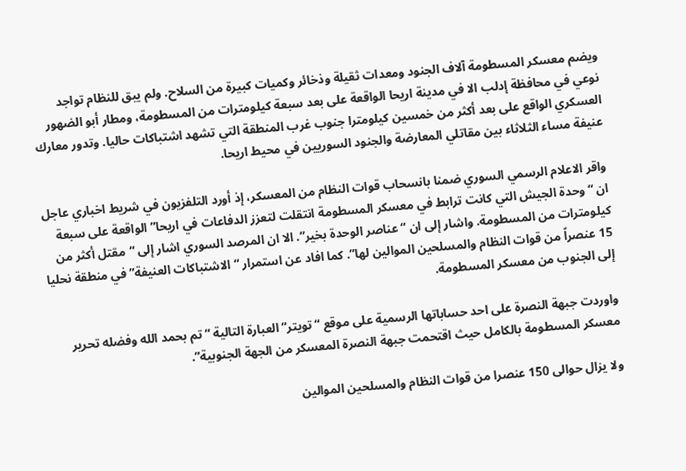ويضم معسكر المسطومة آلاف الجنود ومعدات ثقيلة وذخائر وكميات كبيرة من السلاح. ولم يبق للنظام تواجد نوعي في محافظة إدلب الا في مدينة اريحا الواقعة على بعد سبعة كيلومترات من المسطومة، ومطار أبو الضهور العسكري الواقع على بعد أكثر من خمسين كيلومترا جنوب غرب المنطقة التي تشهد اشتباكات حاليا. وتدور معارك عنيفة مساء الثلاثاء بين مقاتلي المعارضة والجنود السوريين في محيط اريحا.

واقر الاعلام الرسمي السوري ضمنا بانسحاب قوات النظام من المعسكر، إذ أورد التلفزيون في شريط اخباري عاجل ان “وحدة الجيش التي كانت ترابط في معسكر المسطومة انتقلت لتعزز الدفاعات في اريحا” الواقعة على سبعة كيلومترات من المسطومة. واشار إلى ان “عناصر الوحدة بخير”. الا ان المرصد السوري اشار إلى “مقتل أكثر من 15 عنصراً من قوات النظام والمسلحين الموالين لها”. كما افاد عن استمرار “الاشتباكات العنيفة” في منطقة نحليا إلى الجنوب من معسكر المسطومة.

واوردت جبهة النصرة على احد حساباتها الرسمية على موقع “تويتر” العبارة التالية “تم بحمد الله وفضله تحرير معسكر المسطومة بالكامل حيث اقتحمت جبهة النصرة المعسكر من الجهة الجنوبية”.

ولا يزال حوالى 150 عنصرا من قوات النظام والمسلحين الموالين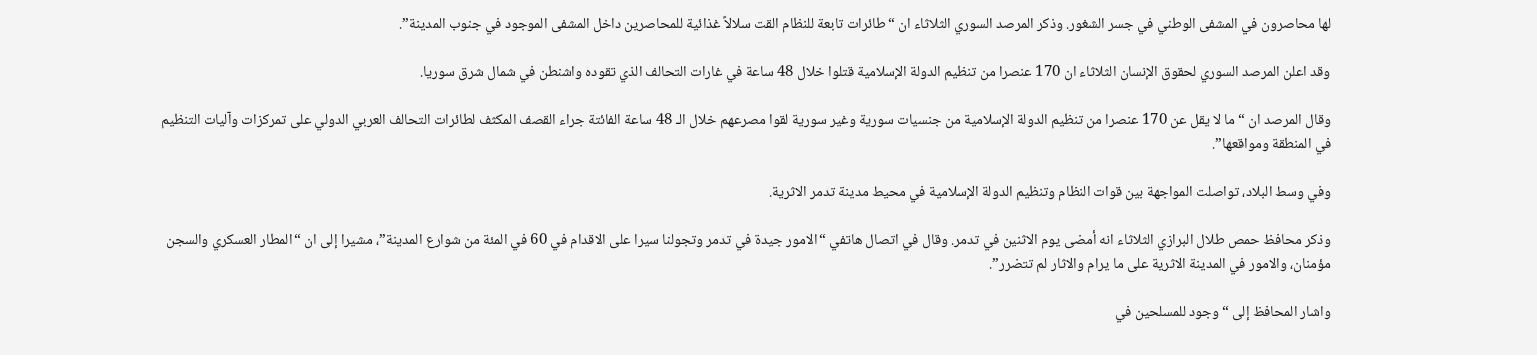لها محاصرون في المشفى الوطني في جسر الشغور. وذكر المرصد السوري الثلاثاء ان “طائرات تابعة للنظام القت سلالاً غذائية للمحاصرين داخل المشفى الموجود في جنوب المدينة”.

وقد اعلن المرصد السوري لحقوق الإنسان الثلاثاء ان 170 عنصرا من تنظيم الدولة الإسلامية قتلوا خلال 48 ساعة في غارات التحالف الذي تقوده واشنطن في شمال شرق سوريا.

وقال المرصد ان “ما لا يقل عن 170 عنصرا من تنظيم الدولة الإسلامية من جنسيات سورية وغير سورية لقوا مصرعهم خلال الـ 48 ساعة الفائتة جراء القصف المكثف لطائرات التحالف العربي الدولي على تمركزات وآليات التنظيم في المنطقة ومواقعها”.

وفي وسط البلاد، تواصلت المواجهة بين قوات النظام وتنظيم الدولة الإسلامية في محيط مدينة تدمر الاثرية.

وذكر محافظ حمص طلال البرازي الثلاثاء انه أمضى يوم الاثنين في تدمر. وقال في اتصال هاتفي “الامور جيدة في تدمر وتجولنا سيرا على الاقدام في 60 في المئة من شوارع المدينة”، مشيرا إلى ان “المطار العسكري والسجن مؤمنان، والامور في المدينة الاثرية على ما يرام والاثار لم تتضرر”.

واشار المحافظ إلى “وجود للمسلحين في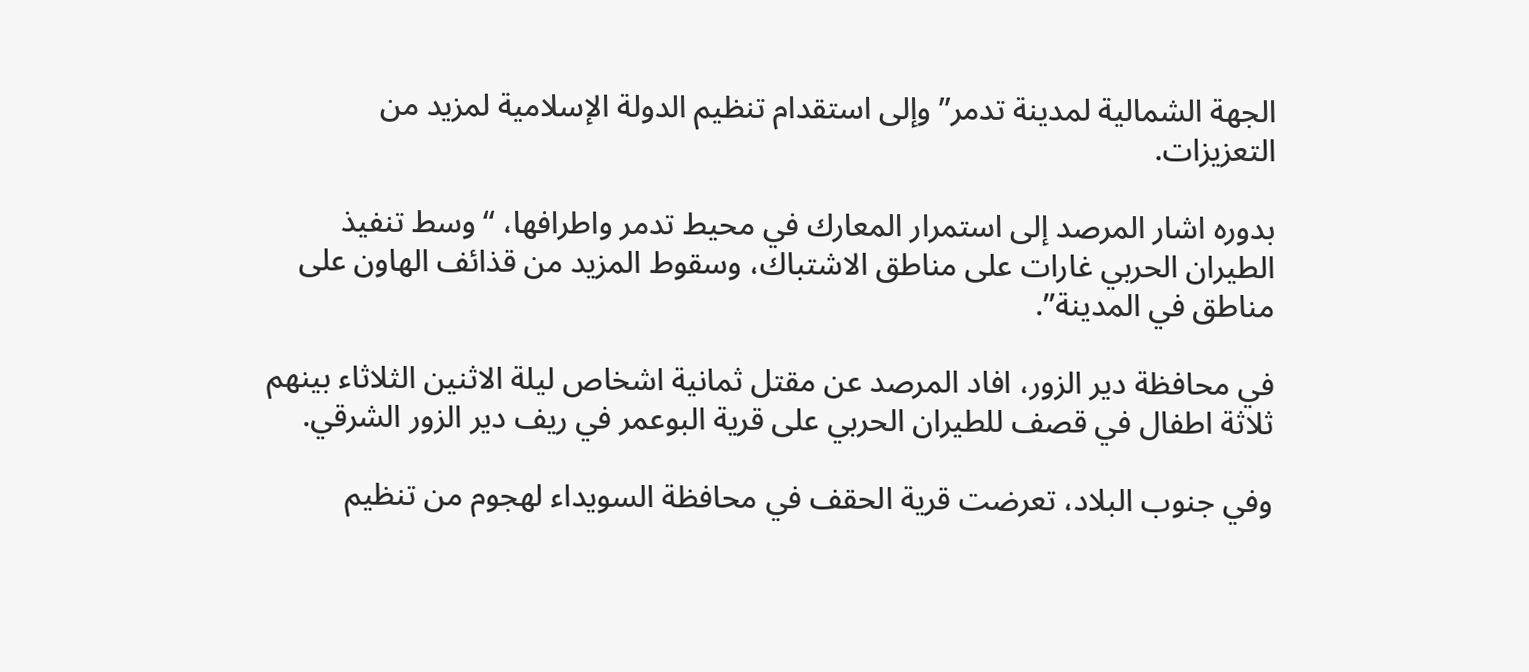الجهة الشمالية لمدينة تدمر” وإلى استقدام تنظيم الدولة الإسلامية لمزيد من التعزيزات.

بدوره اشار المرصد إلى استمرار المعارك في محيط تدمر واطرافها، “وسط تنفيذ الطيران الحربي غارات على مناطق الاشتباك، وسقوط المزيد من قذائف الهاون على مناطق في المدينة”.

في محافظة دير الزور، افاد المرصد عن مقتل ثمانية اشخاص ليلة الاثنين الثلاثاء بينهم ثلاثة اطفال في قصف للطيران الحربي على قرية البوعمر في ريف دير الزور الشرقي.

وفي جنوب البلاد، تعرضت قرية الحقف في محافظة السويداء لهجوم من تنظيم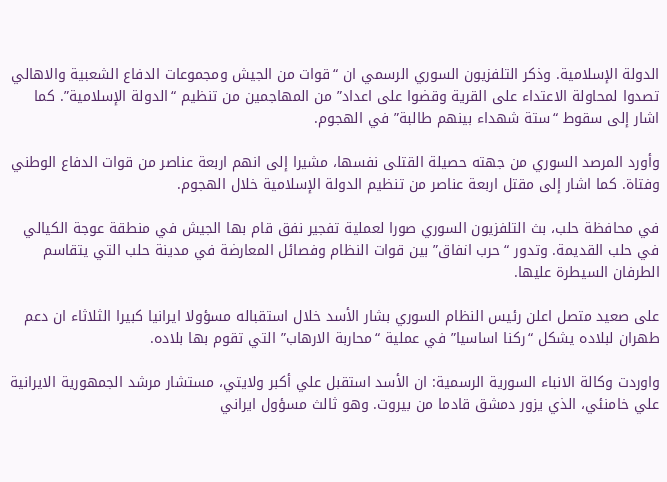الدولة الإسلامية. وذكر التلفزيون السوري الرسمي ان “قوات من الجيش ومجموعات الدفاع الشعبية والاهالي تصدوا لمحاولة الاعتداء على القرية وقضوا على اعداد” من المهاجمين من تنظيم “الدولة الإسلامية”. كما اشار إلى سقوط “ستة شهداء بينهم طالبة” في الهجوم.

وأورد المرصد السوري من جهته حصيلة القتلى نفسها، مشيرا إلى انهم اربعة عناصر من قوات الدفاع الوطني وفتاة. كما اشار إلى مقتل اربعة عناصر من تنظيم الدولة الإسلامية خلال الهجوم.

في محافظة حلب، بث التلفزيون السوري صورا لعملية تفجير نفق قام بها الجيش في منطقة عوجة الكيالي في حلب القديمة. وتدور “حرب انفاق” بين قوات النظام وفصائل المعارضة في مدينة حلب التي يتقاسم الطرفان السيطرة عليها.

على صعيد متصل اعلن رئيس النظام السوري بشار الأسد خلال استقباله مسؤولا ايرانيا كبيرا الثلاثاء ان دعم طهران لبلاده يشكل “ركنا اساسيا” في عملية “محاربة الارهاب” التي تقوم بها بلاده.

واوردت وكالة الانباء السورية الرسمية: ان الأسد استقبل علي أكبر ولايتي، مستشار مرشد الجمهورية الايرانية علي خامنئي، الذي يزور دمشق قادما من بيروت. وهو ثالث مسؤول ايراني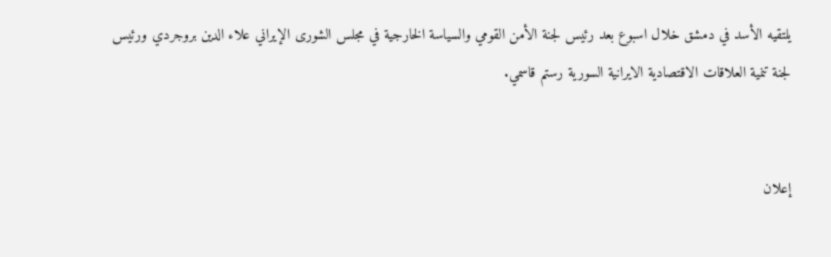يلتقيه الأسد في دمشق خلال اسبوع بعد رئيس لجنة الأمن القومي والسياسة الخارجية في مجلس الشورى الإيراني علاء الدين بروجردي ورئيس لجنة تنمية العلاقات الاقتصادية الايرانية السورية رستم قاسمي.


إعلان